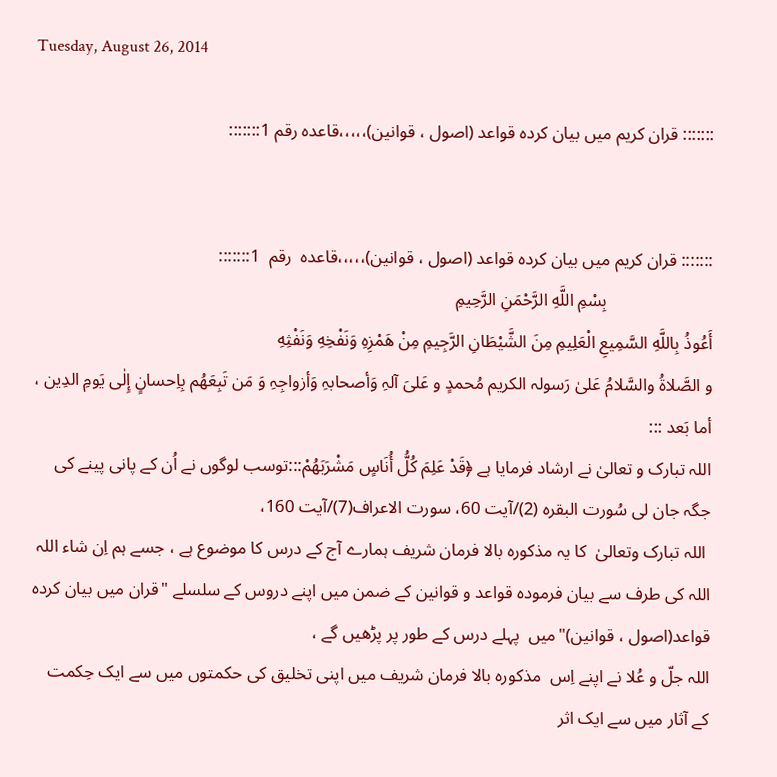Tuesday, August 26, 2014

::::::: قران کریم میں بیان کردہ قواعد (اصول ، قوانین)،،،،،قاعدہ رقم 1:::::::


::::::: قران کریم میں بیان کردہ قواعد (اصول ، قوانین)،،،،،قاعدہ  رقم  1:::::::
                        بِسْمِ اللَّهِ الرَّحْمَنِ الرَّحِيمِ
أَعُوذُ بِاللَّهِ السَّمِيعِ الْعَلِيمِ مِنَ الشَّيْطَانِ الرَّجِيمِ مِنْ هَمْزِهِ وَنَفْخِهِ وَنَفْثِهِ
و الصَّلاۃُ والسَّلامُ عَلیٰ رَسولہ الکریم مُحمدٍ و عَلیَ آلہِ وَأصحابہِ وَأزواجِہِ وَ مَن تَبِعَھُم بِاِحسانٍ إِلٰی یَومِ الدِین ، أما بَعد :::
اللہ تبارک و تعالیٰ نے ارشاد فرمایا ہے ﴿قَدْ عَلِمَ كُلُّ أُنَاسٍ مَشْرَبَهُمْ:::توسب لوگوں نے اُن کے پانی پینے کی جگہ جان لی سُورت البقرہ (2)/آیت 60، سورت الاعراف(7)/آیت 160،
 اللہ تبارک وتعالیٰ  کا یہ مذکورہ بالا فرمان شریف ہمارے آج کے درس کا موضوع ہے ، جسے ہم اِن شاء اللہ اللہ کی طرف سے بیان فرمودہ قواعد و قوانین کے ضمن میں اپنے دروس کے سلسلے "قران میں بیان کردہ  قواعد(اصول ، قوانین)"میں  پہلے درس کے طور پر پڑھیں گے ،
اللہ جلّ و عُلا نے اپنے اِس  مذکورہ بالا فرمان شریف میں اپنی تخلیق کی حکمتوں میں سے ایک حِکمت  کے آثار میں سے ایک اثر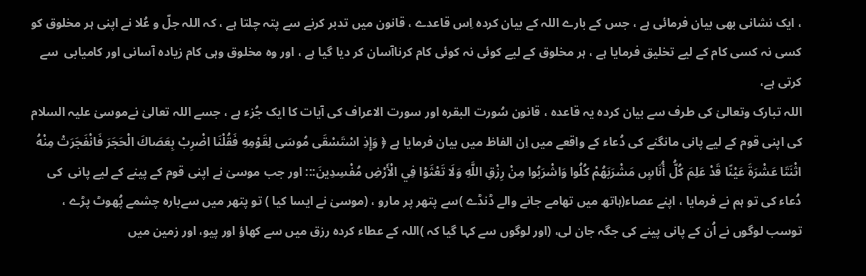، ایک نشانی بھی بیان فرمائی ہے ، جس کے بارے اللہ کے بیان کردہ اِس قاعدے ، قانون میں تدبر کرنے سے پتہ چلتا ہے ، کہ اللہ جلّ و عُلا نے اپنی ہر مخلوق کو کسی نہ کسی کام کے لیے تخلیق فرمایا ہے ، ہر مخلوق کے لیے کوئی نہ کوئی کام کرناآسان کر دیا گیا ہے ، اور وہ مخلوق وہی کام زیادہ آسانی اور کامیابی  سے کرتی ہے،
اللہ تبارک وتعالیٰ کی طرف سے بیان کردہ یہ قاعدہ ، قانون سُورت البقرہ اور سورت الاعراف کی آیات کا ایک جُزء ہے ، جسے اللہ تعالیٰ نےموسیٰ علیہ السلام کی اپنی قوم کے لیے پانی مانگنے کی دُعاء کے واقعے میں اِن الفاظ میں بیان فرمایا ہے ﴿ وَإِذِ اسْتَسْقَى مُوسَى لِقَوْمِهِ فَقُلْنَا اضْرِبْ بِعَصَاكَ الْحَجَرَ فَانْفَجَرَتْ مِنْهُ اثْنَتَا عَشْرَةَ عَيْنًا قَدْ عَلِمَ كُلُّ أُنَاسٍ مَشْرَبَهُمْ كُلُوا وَاشْرَبُوا مِنْ رِزْقِ اللَّهِ وَلَا تَعْثَوْا فِي الْأَرْضِ مُفْسِدِينَ::: اور جب موسیٰ نے اپنی قوم کے پینے کے لیے پانی  کی دُعاء کی تو ہم نے فرمایا ، اپنے عصاء(ہاتھ میں تھامے جانے والے ڈنڈے )سے پتھر پر مارو ، (موسیٰ نے ایسا کیا ) تو پتھر میں سےبارہ چشمے پُھوٹ پڑے ، توسب لوگوں نے اُن کے پانی پینے کی جگہ جان لی، (اور لوگوں سے کہا گیا کہ )اللہ کے عطاء کردہ رزق میں سے کھاؤ اور پیو، اور زمین میں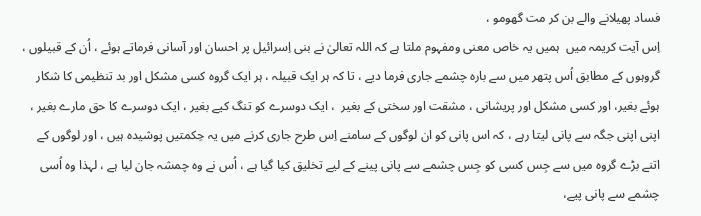فساد پھیلانے والے بن کر مت گھومو ،
اِس آیت کریمہ میں  ہمیں یہ خاص معنی ومفہوم ملتا ہے کہ اللہ تعالیٰ نے بنی اِسرائیل پر احسان اور آسانی فرماتے ہوئے ، اُن کے قبیلوں ، گروہوں کے مطابق اُس پتھر میں سے بارہ چشمے جاری فرما دیے ، تا کہ ہر ایک قبیلہ ، ہر ایک گروہ کسی مشکل اور بد تنظیمی کا شکار ہوئے بغیر، اور کسی مشکل اور پریشانی ، مشقت اور سختی کے بغیر  ، ایک دوسرے کو تنگ کیے بغیر ، ایک دوسرے کا حق مارے بغیر ، اپنی اپنی جگہ سے پانی لیتا رہے ، کہ اس پانی کو ان لوگوں کے سامنے اِس طرح جاری کرنے میں یہ حِکمتیں پوشیدہ ہیں ، اور لوگوں کے اتنے بڑے گروہ میں سے جِس کسی کو جِس چشمے سے پانی پینے کے لیے تخلیق کیا گیا ہے ، اُس نے وہ چمشہ جان لیا ہے ، لہذا وہ اُسی چشمے سے پانی پیے،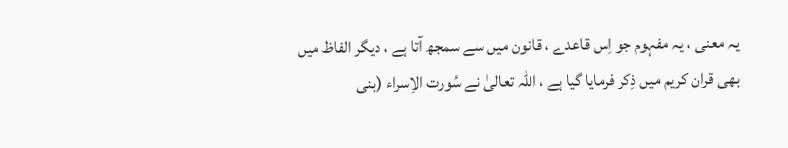یہ معنی ، یہ مفہوم جو اِس قاعدے ، قانون میں سے سمجھ آتا ہے ، دیگر الفاظ میں بھی قران کریم میں ذِکر فرمایا گیا ہے ، اللہ تعالیٰ نے سُورت الاِسراء (بنی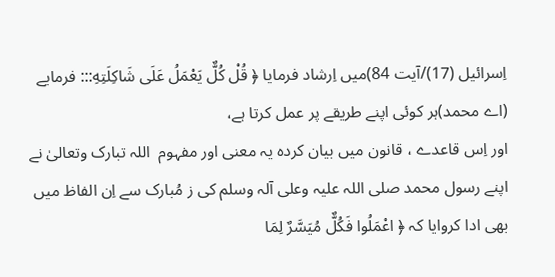اِسرائیل (17)/آیت 84)میں اِرشاد فرمایا ﴿ قُلْ كُلٌّ يَعْمَلُ عَلَى شَاكِلَتِهِ::: فرمایے (اے محمد)ہر کوئی اپنے طریقے پر عمل کرتا ہے،
اور اِس قاعدے ، قانون میں بیان کردہ یہ معنی اور مفہوم  اللہ تبارک وتعالیٰ نے اپنے رسول محمد صلی اللہ علیہ وعلی آلہ وسلم کی ز مُبارک سے اِن الفاظ میں بھی ادا کروایا کہ ﴿ اعْمَلُوا فَكُلٌّ مُيَسَّرٌ لِمَا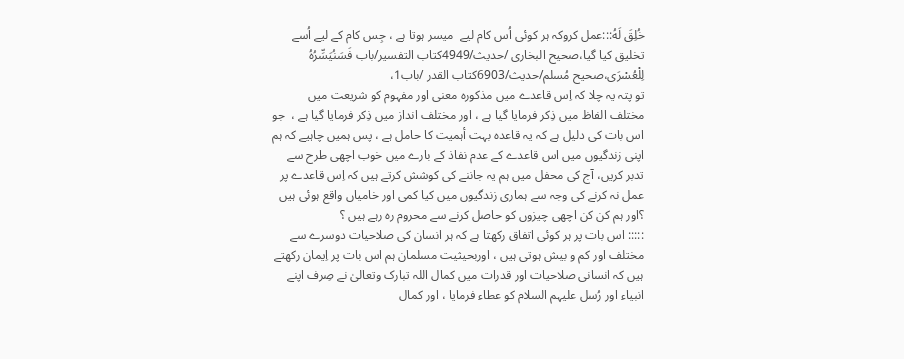خُلِقَ لَهُ:::عمل کروکہ ہر کوئی اُس کام لیے  میسر ہوتا ہے ، جِس کام کے لیے اُسے تخلیق کیا گیا،صحیح البخاری /حدیث/4949کتاب التفسیر/باب فَسَنُيَسِّرُهُ لِلْعُسْرَى،صحیح مُسلم/حدیث/6903کتاب القدر /باب1،
تو پتہ یہ چلا کہ اِس قاعدے میں مذکورہ معنی اور مفہوم کو شریعت میں مختلف الفاظ میں ذِکر فرمایا گیا ہے ، اور مختلف انداز میں ذِکر فرمایا گیا ہے ،  جو اس بات کی دلیل ہے کہ یہ قاعدہ بہت أہمیت کا حامل ہے ، پس ہمیں چاہیے کہ ہم اپنی زندگیوں میں اس قاعدے کے عدم نفاذ کے بارے میں خوب اچھی طرح سے تدبر کریں، آج کی محفل میں ہم یہ جاننے کی کوشش کرتے ہیں کہ اِس قاعدے پر عمل نہ کرنے کی وجہ سے ہماری زندگیوں میں کیا کمی اور خامیاں واقع ہوئی ہیں ؟اور ہم کن کن اچھی چیزوں کو حاصل کرنے سے محروم رہ رہے ہیں ؟
::::: اس بات پر ہر کوئی اتفاق رکھتا ہے کہ ہر انسان کی صلاحیات دوسرے سے مختلف اور کم و بیش ہوتی ہیں ، اوربحیثیت مسلمان ہم اس بات پر اِیمان رکھتے ہیں کہ انسانی صلاحیات اور قدرات میں کمال اللہ تبارک وتعالیٰ نے صِرف اپنے انبیاء اور رُسل علیہم السلام کو عطاء فرمایا ، اور کمال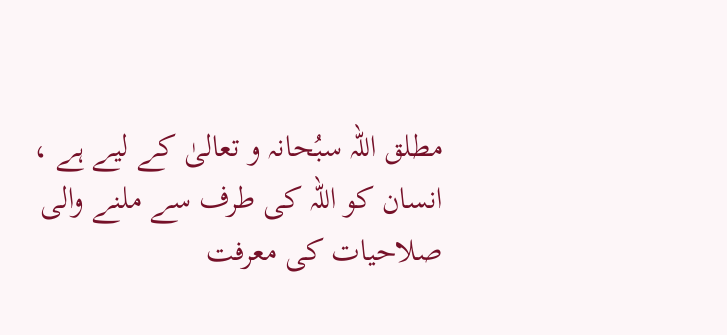مطلق اللہ سبُحانہ و تعالیٰ کے لیے ہے ،
انسان کو اللہ کی طرف سے ملنے والی صلاحیات کی معرفت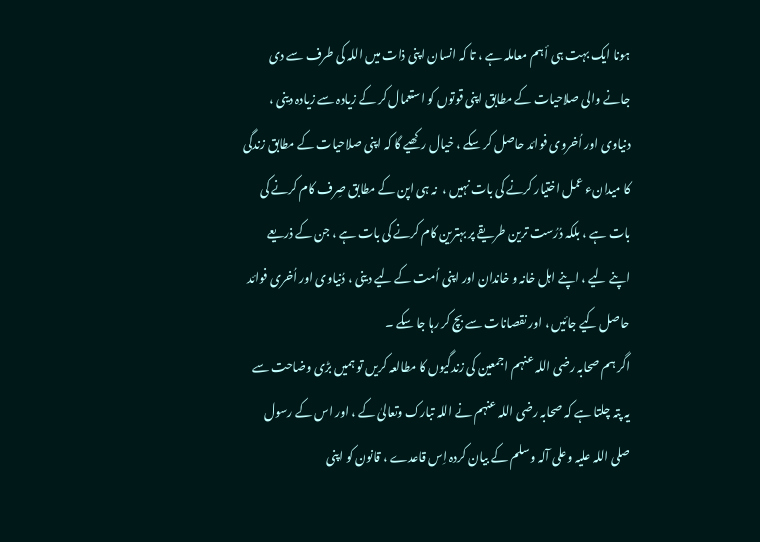ہونا ایک بہت ہی أہم معاملہ ہے ، تا کہ انسان اپنی ذات میں اللہ کی طرف سے دی جانے والی صلاحیات کے مطابق اپنی قوتوں کو استعمال کر کے زیادہ سے زیادہ دینی ، دنیاوی اور اُخروی فوائد حاصل کر سکے ، خیال رکھیے گا کہ اپنی صلاحیات کے مطابق زندگی کا میدانء عمل اختیار کرنے کی بات نہیں ،  نہ ہی اپن کے مطابق صِرف کام کرنے کی بات ہے ، بلکہ دُرُست ترین طریقے پر بہترین کام کرنے کی بات ہے ، جن کے ذریعے اپنے لیے ، اپنے اہل خانہ و خاندان اور اپنی اُمت کے لیے دینی ، دُنیاوی اور اُخری فوائد حاصل کیے جائیں ، اور نقصانات سے بچ کر رہا جا سکے ۔
اگر ہم صحابہ رضی اللہ عنہم اجمعین کی زندگیوں کا مطالعہ کریں تو ہمیں بڑی وضاحت سے یہ پتہ چلتا ہے کہ صحابہ رضی اللہ عنہم نے اللہ تبارک وتعالیٰ کے ، اور اس کے رسول صلی اللہ علیہ وعلی آلہ وسلم کے بیان کردہ اِس قاعدے ، قانون کو اپنی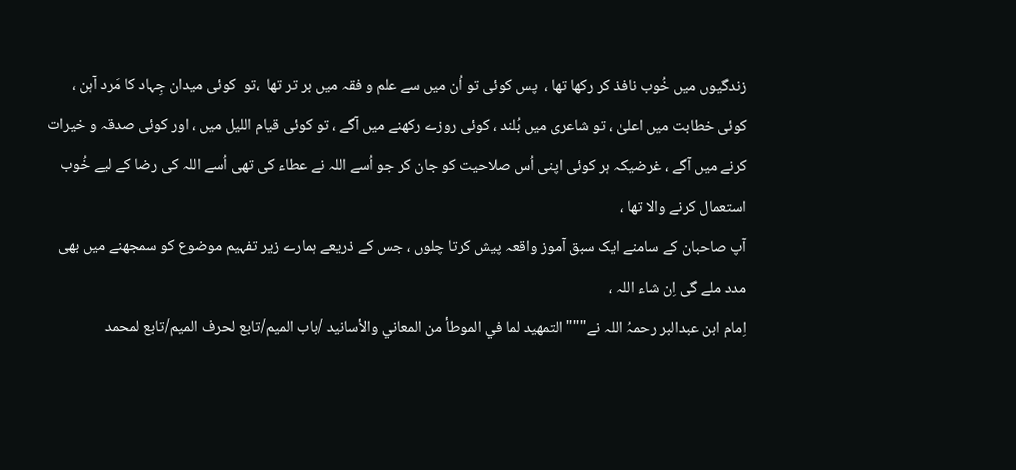زندگیوں میں خُوب نافذ کر رکھا تھا ،  پس کوئی تو اُن میں سے علم و فقہ میں بر تر تھا  ،تو  کوئی میدان جِہاد کا مَرد آہن ، کوئی خطابت میں اعلیٰ ، تو شاعری میں بُلند ، کوئی روزے رکھنے میں آگے ، تو کوئی قیام اللیل میں ، اور کوئی صدقہ و خیرات کرنے میں آگے ، غرضیکہ ہر کوئی اپنی اُس صلاحیت کو جان کر جو اُسے اللہ نے عطاء کی تھی اُسے اللہ کی رضا کے لیے خُوب استعمال کرنے والا تھا ،
آپ صاحبان کے سامنے ایک سبق آموز واقعہ پیش کرتا چلوں ، جس کے ذریعے ہمارے زیر تفہیم موضوع کو سمجھنے میں بھی مدد ملے گی اِن شاء اللہ ،
اِمام ابن عبدالبر رحمہُ اللہ نے""" التمهيد لما في الموطأ من المعاني والأسانيد /باب المیم/تابع لحرف المیم/تابع لمحمد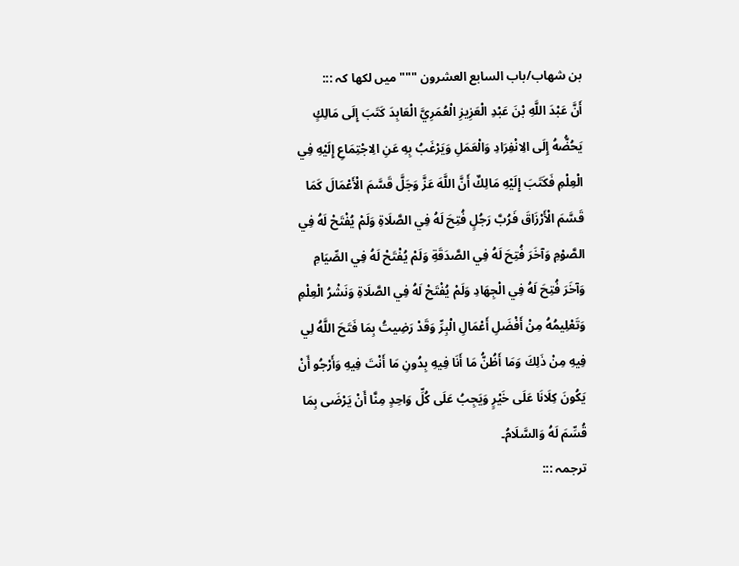بن شھاب/باب السابع العشرون """ میں لکھا کہ :::
أَنَّ عَبْدَ اللَّهِ بْنَ عَبْدِ الْعَزِيزِ الْعُمَرِيَّ الْعَابِدَ كَتَبَ إِلَى مَالِكٍ يَحُضُّهُ إِلَى الِانْفِرَادِ وَالْعَمَلِ وَيَرْغَبُ بِهِ عَنِ الِاجْتِمَاعِ إِلَيْهِ فِي الْعِلْمِ فَكَتَبَ إِلَيْهِ مَالِكٌ أَنَّ اللَّهَ عَزَّ وَجَلَّ قَسَّمَ الْأَعْمَالَ كَمَا قَسَّمَ الْأَرْزَاقَ فَرُبَّ رَجُلٍ فُتِحَ لَهُ فِي الصَّلَاةِ وَلَمْ يُفْتَحْ لَهُ فِي الصَّوْمِ وَآخَرَ فُتِحَ لَهُ فِي الصَّدَقَةِ وَلَمْ يُفْتَحْ لَهُ فِي الصِّيَامِ وَآخَرَ فُتِحَ لَهُ فِي الْجِهَادِ وَلَمْ يُفْتَحْ لَهُ فِي الصَّلَاةِ وَنَشْرُ الْعِلْمِ وَتَعْلِيمُهُ مِنْ أَفْضَلِ أَعْمَالِ الْبِرِّ وَقَدْ رَضِيتُ بِمَا فَتَحَ اللَّهُ لِي فِيهِ مِنْ ذَلِكَ وَمَا أَظُنُّ مَا أَنَا فِيهِ بِدُونِ مَا أَنْتَ فِيهِ وَأَرْجُو أَنْ يَكُونَ كِلَانَا عَلَى خَيْرٍ وَيَجِبُ عَلَى كُلِّ وَاحِدٍ مِنَّا أَنْ يَرْضَى بِمَا قُسِّمَ لَهُ وَالسَّلَامُ۔
ترجمہ :::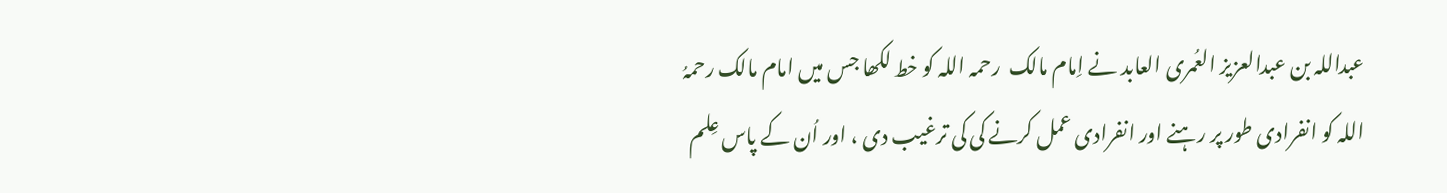عبداللہ بن عبدالعزیز العُمری العابد نے اِمام مالک  رحمہ اللہ کو خط لکھا جس میں امام مالک رحمہُ اللہ کو انفرادی طور پر رہنے اور انفرادی عمل کرنے کی کی ترغیب دی ، اور اُن کے پاس عِلم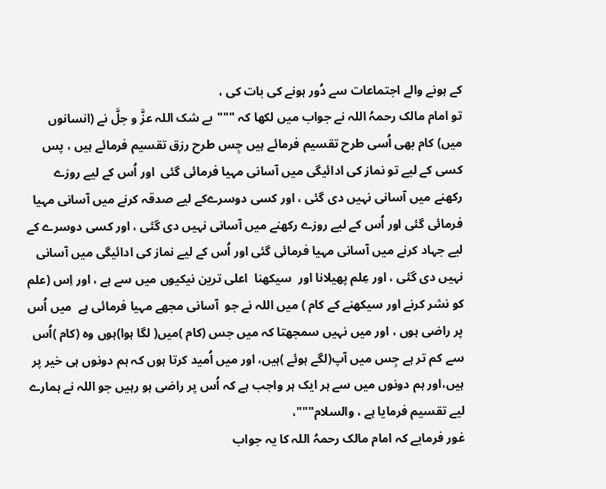کے ہونے والے اجتماعات سے دُور ہونے کی بات کی ،
تو امام مالک رحمہُ اللہ نے جواب میں لکھا کہ """بے شک اللہ عزَّ و جلَّ نے (انسانوں میں) کام بھی اُسی طرح تقسیم فرمائے ہیں جِس طرح رزق تقسیم فرمائے ہیں ، پس کسی کے لیے تو نماز کی ادائیگی میں آسانی مہیا فرمائی گئی  اور اُس کے لیے روزے رکھنے میں آسانی نہیں دی گئی ، اور کسی دوسرےکے لیے صدقہ کرنے میں آسانی مہیا فرمائی گئی اور اُس کے لیے روزے رکھنے میں آسانی نہیں دی گئی ، اور کسی دوسرے کے لیے جہاد کرنے میں آسانی مہیا فرمائی گئی اور اُس کے لیے نماز کی ادائیگی میں آسانی نہیں دی گئی ، اور عِلم پھیلانا اور  سیکھنا  اعلی ترین نیکیوں میں سے ہے ، اور اِس (علم کو نشر کرنے اور سیکھنے کے کام ) میں اللہ نے جو  آسانی مجھے مہیا فرمائی ہے  میں اُس پر راضی ہوں ، اور میں نہیں سمجھتا کہ میں جس (کام )میں( لگا ہوا)ہوں وہ (کام )اُس سے کم تر ہے جِس میں آپ(لگے ہوئے )ہیں، اور میں اُمید کرتا ہوں کہ ہم دونوں ہی خیر پر ہیں،اور ہم دونوں میں سے ہر ایک ہر واجب ہے کہ اُس پر راضی ہو رہیں جو اللہ نے ہمارے لیے تقسیم فرمایا ہے ، والسلام"""،
غور فرمایے کہ امام مالک رحمہُ اللہ کا یہ جواب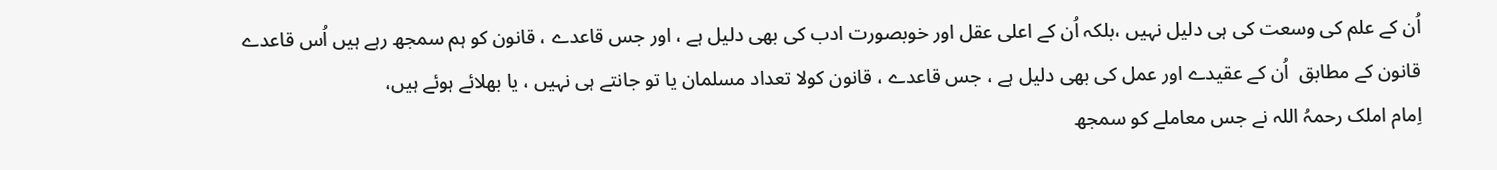اُن کے علم کی وسعت کی ہی دلیل نہیں ،بلکہ اُن کے اعلی عقل اور خوبصورت ادب کی بھی دلیل ہے ، اور جس قاعدے ، قانون کو ہم سمجھ رہے ہیں اُس قاعدے قانون کے مطابق  اُن کے عقیدے اور عمل کی بھی دلیل ہے ، جس قاعدے ، قانون کولا تعداد مسلمان یا تو جانتے ہی نہیں ، یا بھلائے ہوئے ہیں،
اِمام املک رحمہُ اللہ نے جس معاملے کو سمجھ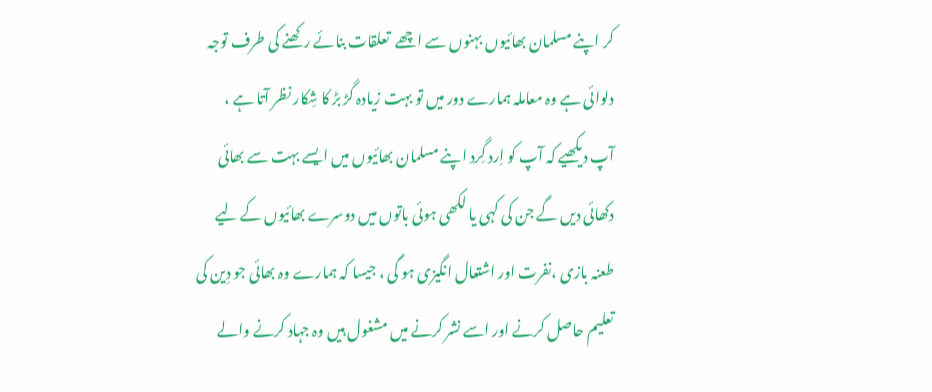کر اپنے مسلمان بھائیوں بہنوں سے اچھے  تعلقات بنائے رکھنے کی طرف توجہ دلوائی ہے وہ معاملہ ہمارے دور میں تو بہت زیادہ گڑ بڑ کا شِکار نظر آتا ہے ،
آپ دیکھیے کہ آپ کو اِرد گِرد اپنے مسلمان بھائیوں میں ایسے بہت سے بھائی دکھائی دیں گے جن کی کہی یا لکھی ہوئی باتوں میں دوسرے بھائیوں کے لیے طعنہ بازی ،نفرت اور اشتعال انگیزی ہو گی ، جیسا کہ ہمارے وہ بھائی جو دِین کی تعلیم حاصل کرنے اور اسے نشر کرنے میں مشغول ہیں وہ جہاد کرنے والے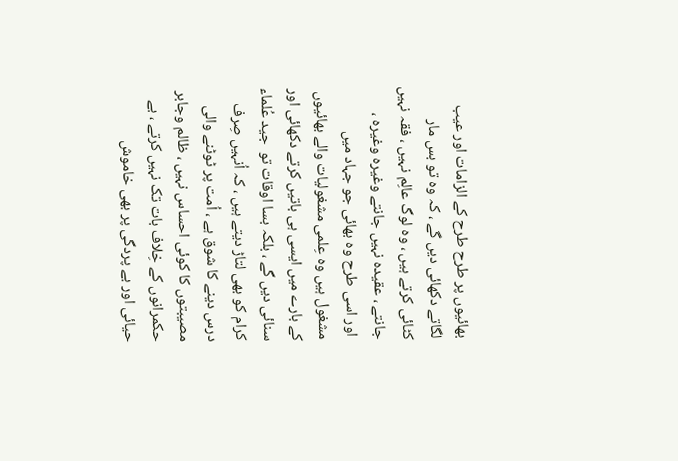بھائیوں پر طرح طرح کے الزامات اور عیب لگاتے دکھائی دیں گے ، کہ وہ تو بس مار کٹائی کرتے ہیں ، وہ لوگ عالِم نہیں ، فقہ نہیں جانتے ، عقیدہ نہیں جانتے وغیرہ وغیرہ ،
 اور اسی طرح وہ بھائی جو جہاد میں مشغول ہیں وہ عِلمی مشغولیات والے بھائیوں کے بارے میں ایسی ہی باتیں کرتے دکھائی اور سنائی دیں گے ، بلکہ بسا اوقات تو  جید عُلماء کرام کو بھی لتاڑ دیتے ہیں ، کہ اُنہیں صِرف درس دینے کا شوق ہے ، اُمت پر ٹوٹنے والی مصیبتوں کا کوئی احساس نہیں ، ظالم وجابر حکمرانوں کے خِلاف بات تک نہیں کرتے ، بے حیائی اور بے پردگی پر بھی خاموش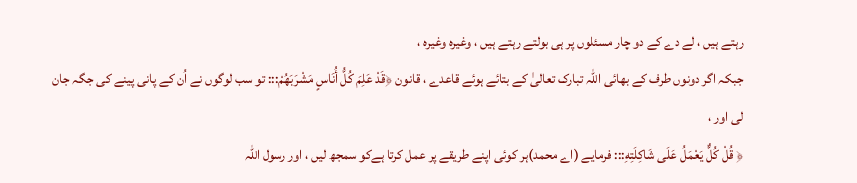رہتے ہیں ، لے دے کے دو چار مسئلوں پر ہی بولتے رہتے ہیں ، وغیرہ وغیرہ ،
جبکہ اگر دونوں طرف کے بھائی اللہ تبارک تعالیٰ کے بتائے ہوئے قاعدے ، قانون ﴿قَدْ عَلِمَ كُلُّ أُنَاسٍ مَشْرَبَهُمْ::: تو سب لوگوں نے اُن کے پانی پینے کی جگہ جان لی اور ،
﴿ قُلْ كُلٌّ يَعْمَلُ عَلَى شَاكِلَتِهِ::: فرمایے (اے محمد)ہر کوئی اپنے طریقے پر عمل کرتا ہےکو سمجھ لیں ، اور رسول اللہ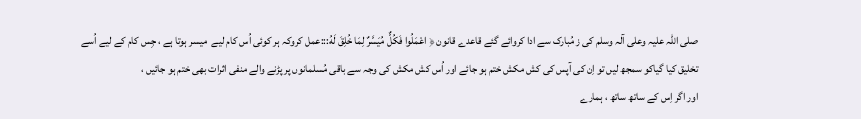صلی اللہ علیہ وعلی آلہ وسلم کی ز مُبارک سے ادا کروائے گئے قاعدے قانون ﴿ اعْمَلُوا فَكُلٌّ مُيَسَّرٌ لِمَا خُلِقَ لَهُ:::عمل کروکہ ہر کوئی اُس کام لیے  میسر ہوتا ہے ، جِس کام کے لیے اُسے تخلیق کیا گیاکو سمجھ لیں تو اِن کی آپس کی کش مکش ختم ہو جائے اور اُس کش مکش کی وجہ سے باقی مُسلمانوں پر پڑنے والے منفی اثرات بھی ختم ہو جائیں ،
اور اگر اِس کے ساتھ ساتھ ، ہمارے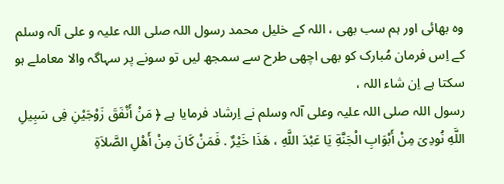وہ بھائی اور ہم سب بھی ، اللہ کے خلیل محمد رسول اللہ صلی اللہ علیہ و علی آلہ وسلم کے اِس فرمان مُبارک کو بھی اچھی طرح سے سمجھ لیں تو سونے پر سہاگہ والا معاملے ہو سکتا ہے اِن شاء اللہ ،
رسول اللہ صلی اللہ علیہ وعلی آلہ وسلم نے اِرشاد فرمایا ہے ﴿ مَنْ أَنْفَقَ زَوْجَيْنِ فِى سَبِيلِ اللَّهِ نُودِىَ مِنْ أَبْوَابِ الْجَنَّةِ يَا عَبْدَ اللَّهِ ، هَذَا خَيْرٌ . فَمَنْ كَانَ مِنْ أَهْلِ الصَّلاَةِ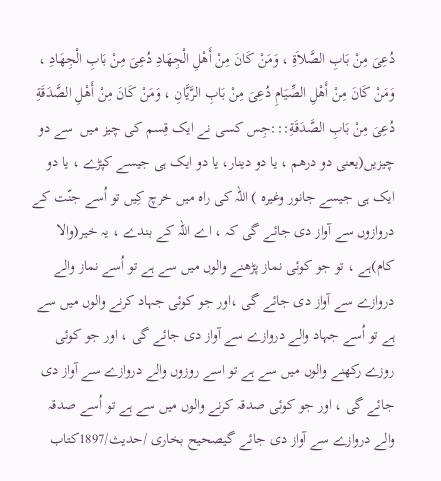دُعِىَ مِنْ بَابِ الصَّلاَةِ ، وَمَنْ كَانَ مِنْ أَهْلِ الْجِهَادِ دُعِىَ مِنْ بَابِ الْجِهَادِ ، وَمَنْ كَانَ مِنْ أَهْلِ الصِّيَامِ دُعِىَ مِنْ بَابِ الرَّيَّانِ ، وَمَنْ كَانَ مِنْ أَهْلِ الصَّدَقَةِ دُعِىَ مِنْ بَابِ الصَّدَقَةِ:::جِس کسی نے ایک قِسم کی چیز میں  سے دو چیزیں(یعنی دو درھم ، یا دو دینار، یا دو ایک ہی جیسے کپڑے ، یا دو ایک ہی جیسے جانور وغیرہ ) اللہ کی راہ میں خرچ کِیں تو اُسے جنّت کے دروازوں سے آواز دی جائے گی کہ ، اے اللہ کے بندے ، یہ خیر(والا کام)ہے ، تو جو کوئی نماز پڑھنے والوں میں سے ہے تو اُسے نماز والے دروازے سے آواز دی جائے گی ،اور جو کوئی جہاد کرنے والوں میں سے ہے تو اُسے جہاد والے دروازے سے آواز دی جائے گی ، اور جو کوئی روزے رکھنے والوں میں سے ہے تو اسے روزوں والے دروازے سے آواز دی جائے گی ، اور جو کوئی صدقہ کرنے والوں میں سے ہے تو اُسے صدقہ والے دروازے سے آواز دی جائے گیصحیح بخاری /حدیث/1897کتاب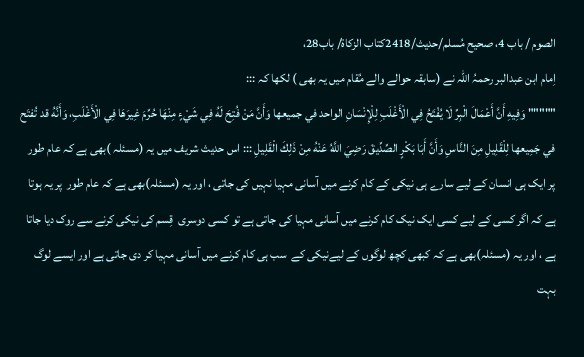الصوم / باب 4، صحیح مُسلم/حدیث/2418کتاب الزکاۃ/ باب28،
اِمام ابن عبدالبر رحمہُ اللہ نے (سابقہ حوالے والے مُقام میں یہ بھی ) لکھا کہ :::
""""" وَفِيهِ أَنَّ أَعْمَالَ الْبِرِّ لَا يُفْتَحُ فِي الْأَغْلَبِ لِلْإِنْسَانِ الواحد في جميعها وَأَنَّ مَنْ فُتِحَ لَهُ فِي شَيْءٍ مِنْهَا حُرِّمَ غِيرَهَا فِي الْأَغْلَبِ، وَأَنَّهُ قد تُفتَح في جَمِيعها لِلْقَلِيلِ مِنَ النَّاسِ وَأَنَّ أَبَا بَكْرٍ الصِّدِّيقَ رَضِيَ اللَّهُ عَنْهُ مِنْ ذَلِكَ الْقَلِيلِ ::: اس حدیث شریف میں یہ (مسئلہ )بھی ہے کہ عام طور  پر ایک ہی انسان کے لیے سارے ہی نیکی کے کام کرنے میں آسانی مہیا نہیں کی جاتی ، اور یہ (مسئلہ)بھی ہے کہ عام طور  پر یہ ہوتا ہے کہ اگر کسی کے لیے کسی ایک نیک کام کرنے میں آسانی مہیا کی جاتی ہے تو کسی دوسری  قِسم کی نیکی کرنے سے روک دیا جاتا ہے ، اور یہ (مسئلہ)بھی ہے کہ کبھی کچھ لوگوں کے لیےنیکی کے  سب ہی کام کرنے میں آسانی مہیا کر دی جاتی ہے اور ایسے لوگ بہت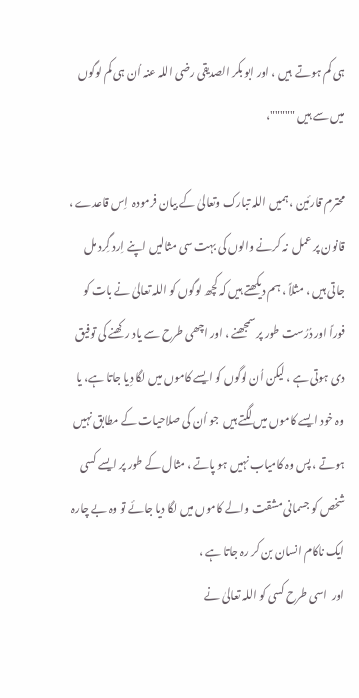ہی کم ہوتے  ہیں ، اور ابو بکر الصدیقی رضی اللہ عنہ اُن ہی کم لوگوں میں سے ہیں """""،

محترم قارئین ، ہمیں اللہ تبارک وتعالیٰ کے بیان فرمودہ  اِس قاعدے ، قانون پر عمل  نہ کرنے والوں کی بہت سی مثالیں اپنے اِرد گِرد مل جاتی ہیں ، مثلاً ، ہم دیکھتے ہیں کہ کچھ لوگوں کو اللہ تعالیٰ نے بات کو فوراً اور دُرُست طور پر سمجھنے ، اور اچھی طرح سے یاد رکھنے کی توفیق دی ہوتی ہے ، لیکن اُن لوگوں کو ایسے کاموں میں لگا دِیا جاتا ہے، یا وہ خود ایسے کاموں میں لگتے ہیں  جو اُن کی صلاحیات کے مطابق نہیں ہوتے ، پس وہ کامیاب نہیں ہو پاتے ، مثال کے طور پر ایسے کسی شخص کو جسمانی مشقت والے کاموں میں لگا دیا جائے تو وہ بے چارہ ایک ناکام انسان بن کر رہ جاتا ہے ،
اور  اسی طرح کسی کو اللہ تعالیٰ نے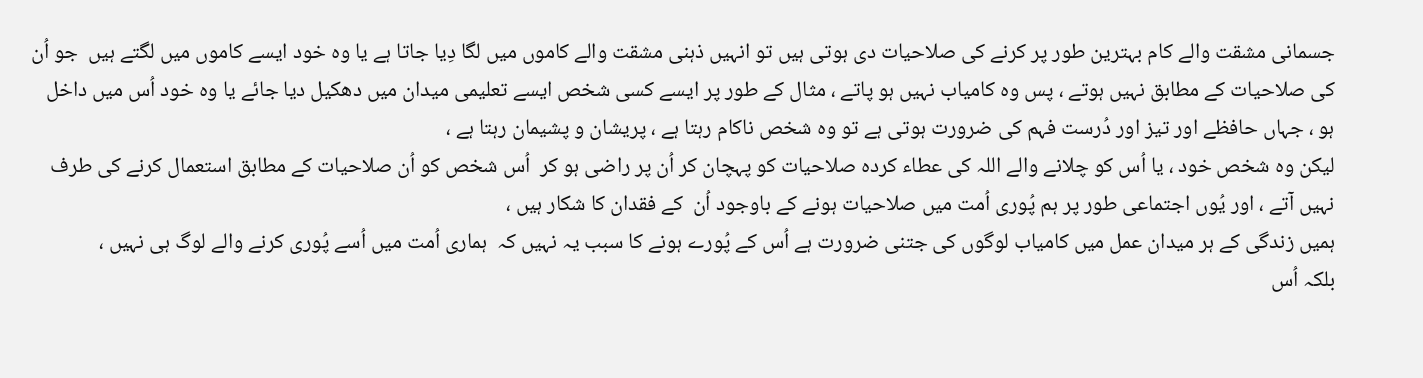جسمانی مشقت والے کام بہترین طور پر کرنے کی صلاحیات دی ہوتی ہیں تو انہیں ذہنی مشقت والے کاموں میں لگا دِیا جاتا ہے یا وہ خود ایسے کاموں میں لگتے ہیں  جو اُن کی صلاحیات کے مطابق نہیں ہوتے ، پس وہ کامیاب نہیں ہو پاتے ، مثال کے طور پر ایسے کسی شخص ایسے تعلیمی میدان میں دھکیل دیا جائے یا وہ خود اُس میں داخل ہو ، جہاں حافظے اور تیز اور دُرست فہم کی ضرورت ہوتی ہے تو وہ شخص ناکام رہتا ہے ، پریشان و پشیمان رہتا ہے ،
لیکن وہ شخص خود ، یا اُس کو چلانے والے اللہ کی عطاء کردہ صلاحیات کو پہچان کر اُن پر راضی ہو کر  اُس شخص کو اُن صلاحیات کے مطابق استعمال کرنے کی طرف نہیں آتے ، اور یُوں اجتماعی طور پر ہم پُوری اُمت میں صلاحیات ہونے کے باوجود اُن  کے فقدان کا شکار ہیں ،
ہمیں زندگی کے ہر میدان عمل میں کامیاب لوگوں کی جتنی ضرورت ہے اُس کے پُورے ہونے کا سبب یہ نہیں کہ  ہماری اُمت میں اُسے پُوری کرنے والے لوگ ہی نہیں ،
بلکہ اُس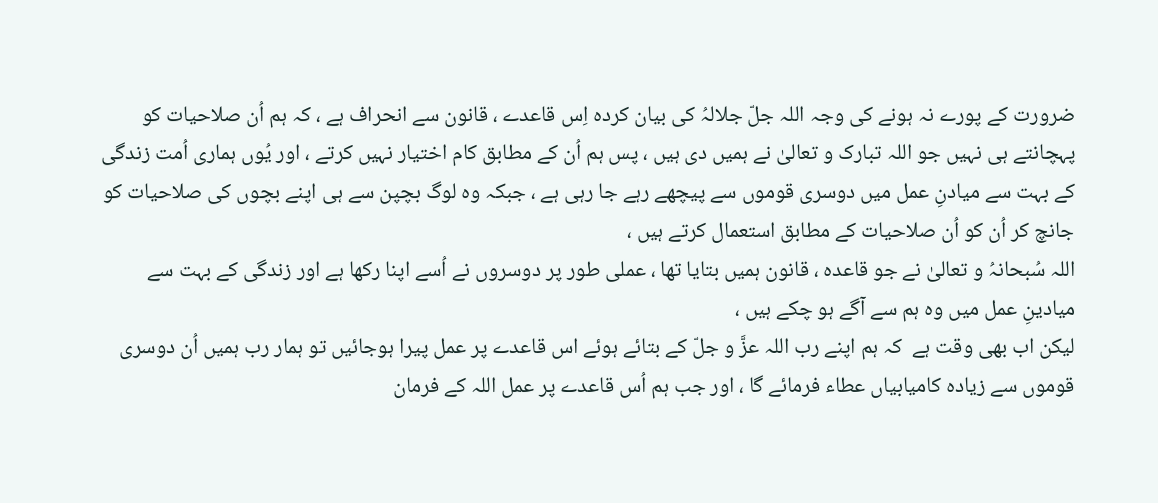ضرورت کے پورے نہ ہونے کی وجہ اللہ جلّ جلالہُ کی بیان کردہ اِس قاعدے ، قانون سے انحراف ہے ، کہ ہم اُن صلاحیات کو پہچانتے ہی نہیں جو اللہ تبارک و تعالیٰ نے ہمیں دی ہیں ، پس ہم اُن کے مطابق کام اختیار نہیں کرتے ، اور یُوں ہماری اُمت زندگی کے بہت سے میادنِ عمل میں دوسری قوموں سے پیچھے رہے جا رہی ہے ، جبکہ وہ لوگ بچپن سے ہی اپنے بچوں کی صلاحیات کو جانچ کر اُن کو اُن صلاحیات کے مطابق استعمال کرتے ہیں ،
اللہ سُبحانہُ و تعالیٰ نے جو قاعدہ ، قانون ہمیں بتایا تھا ، عملی طور پر دوسروں نے اُسے اپنا رکھا ہے اور زندگی کے بہت سے میادینِ عمل میں وہ ہم سے آگے ہو چکے ہیں ،
لیکن اب بھی وقت ہے  کہ ہم اپنے رب اللہ عزَّ و جلّ کے بتائے ہوئے اس قاعدے پر عمل پیرا ہوجائیں تو ہمار رب ہمیں اُن دوسری قوموں سے زیادہ کامیابیاں عطاء فرمائے گا ، اور جب ہم اُس قاعدے پر عمل اللہ کے فرمان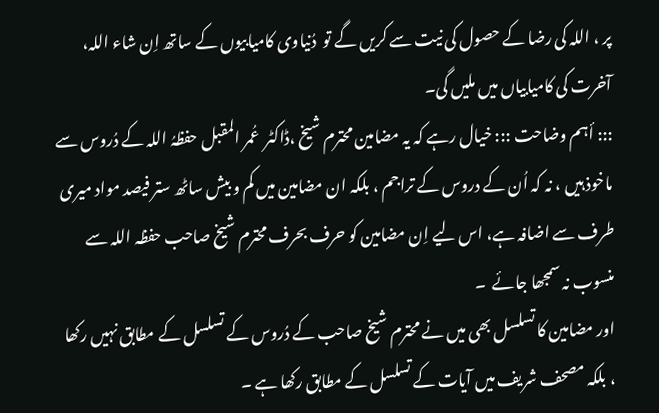پر ، اللہ کی رضا کے حصول کی نیت سے کریں گے تو  دُنیاوی کامیابیوں کے ساتھ اِن شاء اللہ، آخرت کی کامیابیاں میں ملیں گی۔
::: أہم وضاحت ::: خیال رہے کہ یہ مضامین محترم شیخ ،ڈاکٹر  عُمر المقبل حفظہُ اللہ کے دُروس سے ماخوذ ہیں ، نہ کہ اُن کے دروس کے تراجم ، بلکہ ان مضامین میں کم و بیش ساٹھ ستر فیصد مواد میری طرف سے اضافہ ہے، اس لیے اِن مضامین کو حرف بحرف محترم شیخ صاحب حفظہ اللہ سے منسوب نہ سمجھا جائے  ۔
اور مضامین کا تسلسل بھی میں نے محترم شیخ صاحب کے دُروس کے تسلسل کے مطابق نہیں رکھا ، بلکہ مصحف شریف میں آیات کے تسلسل کے مطابق رکھا ہے ۔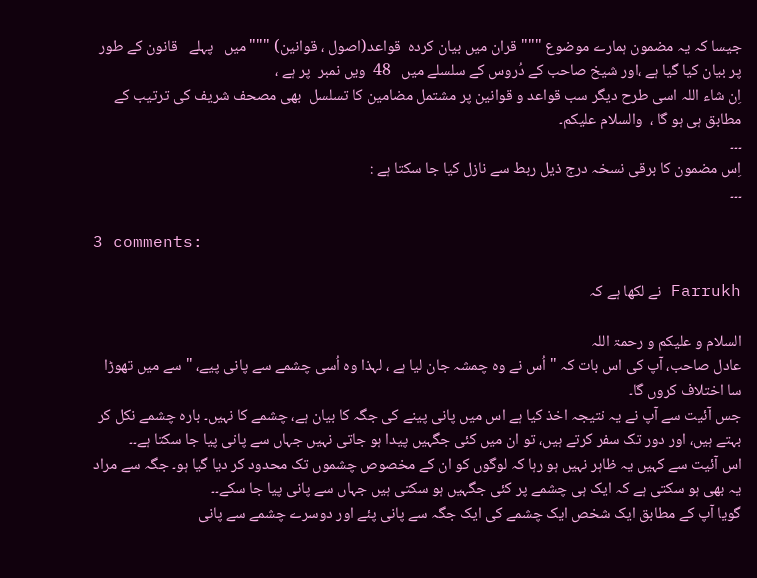جیسا کہ یہ مضمون ہمارے موضوع """ قران میں بیان کردہ  قواعد(اصول ، قوانین) """میں   پہلے   قانون کے طور پر بیان کیا گیا ہے ،اور شیخ صاحب کے دُروس کے سلسلے میں   48  ویں نمبر  پر ہے ،
اِن شاء اللہ اسی طرح دیگر سب قواعد و قوانین پر مشتمل مضامین کا تسلسل  بھی مصحف شریف کی ترتیب کے مطابق ہی ہو گا ،  والسلام علیکم۔
۔۔۔
اِس مضمون کا برقی نسخہ درج ذیل ربط سے نازل کیا جا سکتا ہے :
۔۔۔

3 comments:

Farrukh نے لکھا ہے کہ

السلام و علیکم و رحمۃ اللہ
عادل صاحب، آپ کی اس بات کہ " اُس نے وہ چمشہ جان لیا ہے ، لہذا وہ اُسی چشمے سے پانی پیے، " سے میں تھوڑا سا اختلاف کروں گا۔
جس آئیت سے آپ نے یہ نتیجہ اخذ کیا ہے اس میں پانی پینے کی جگہ کا بیان ہے، چشمے کا نہیں۔ بارہ چشمے نکل کر بہتے ہیں، اور دور تک سفر کرتے ہیں، تو ان میں کئی جگہیں پیدا ہو جاتی نہیں جہاں سے پانی پیا جا سکتا ہے۔۔
اس آئیت سے کہیں یہ ظاہر نہیں ہو رہا کہ لوگوں کو ان کے مخصوص چشموں تک محدود کر دیا گیا ہو۔ جگہ سے مراد یہ بھی ہو سکتی ہے کہ ایک ہی چشمے پر کئی جگہیں ہو سکتی ہیں جہاں سے پانی پیا جا سکے۔۔
گویا آپ کے مطابق ایک شخص ایک چشمے کی ایک جگہ سے پانی پئے اور دوسرے چشمے سے پانی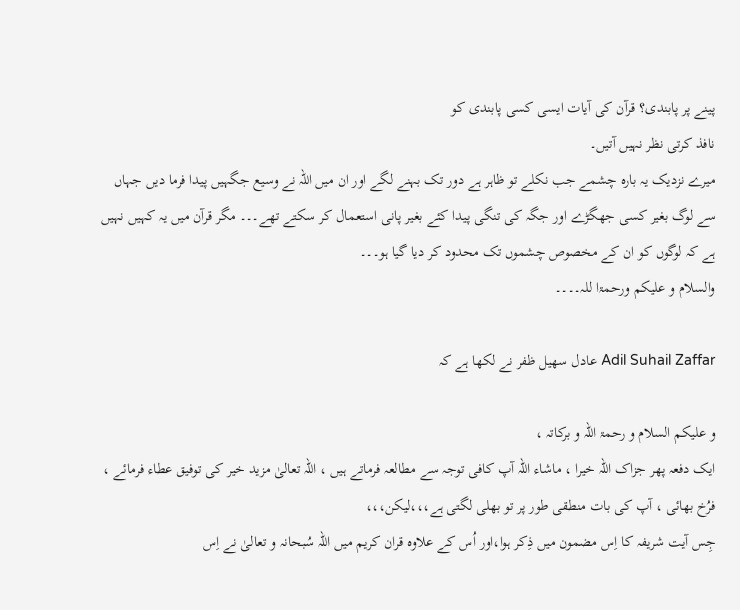پینے پر پابندی؟ قرآن کی آیات ایسی کسی پابندی کو
نافذ کرتی نظر نہیں آتیں۔
میرے نزدیک یہ بارہ چشمے جب نکلے تو ظاہر ہے دور تک بہنے لگے اور ان میں اللہ نے وسیع جگہیں پیدا فرما دیں جہاں سے لوگ بغیر کسی جھگڑے اور جگہ کی تنگی پیدا کئے بغیر پانی استعمال کر سکتے تھے۔۔۔ مگر قرآن میں یہ کہیں نہیں ہے کہ لوگوں کو ان کے مخصوص چشموں تک محدود کر دیا گیا ہو۔۔۔
والسلام و علیکم ورحمۃا للہ۔۔۔۔

Adil Suhail Zaffar عادل سھیل ظفر نے لکھا ہے کہ

و علیکم السلام و رحمۃ اللہ و برکاتہ ،
ایک دفعہ پھر جزاک اللہ خیرا ، ماشاء اللہ آپ کافی توجہ سے مطالعہ فرماتے ہیں ، اللہ تعالیٰ مزید خیر کی توفیق عطاء فرمائے ،
فرُخ بھائی ، آپ کی بات منطقی طور پر تو بھلی لگتی ہے،،،لیکن،،،
جِس آیت شریفہ کا اِس مضمون میں ذِکر ہوا،اور اُس کے علاوہ قران کریم میں اللہ سُبحانہ و تعالیٰ نے اِس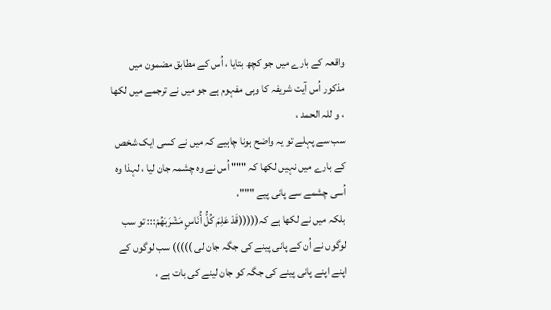واقعہ کے بارے میں جو کچھ بتایا ، اُس کے مطابق مضمون میں مذکور اُس آیت شریفہ کا وہی مفہوم ہے جو میں نے ترجمے میں لکھا ، و للہ الحمد ،
سب سے پہلے تو یہ واضح ہونا چاہیے کہ میں نے کسی ایک شخص کے بارے میں نہیں لکھا کہ """ اُس نے وہ چشمہ جان لیا ، لہذا وہ اُسی چشمے سے پانی پیے """،
بلکہ میں نے لکھا ہے کہ(((((قَدْ عَلِمَ كُلُّ أُنَاسٍ مَشْرَبَهُمْ::: تو سب لوگوں نے اُن کے پانی پینے کی جگہ جان لی ))))) سب لوگوں کے اپنے اپنے پانی پینے کی جگہ کو جان لینے کی بات ہے ،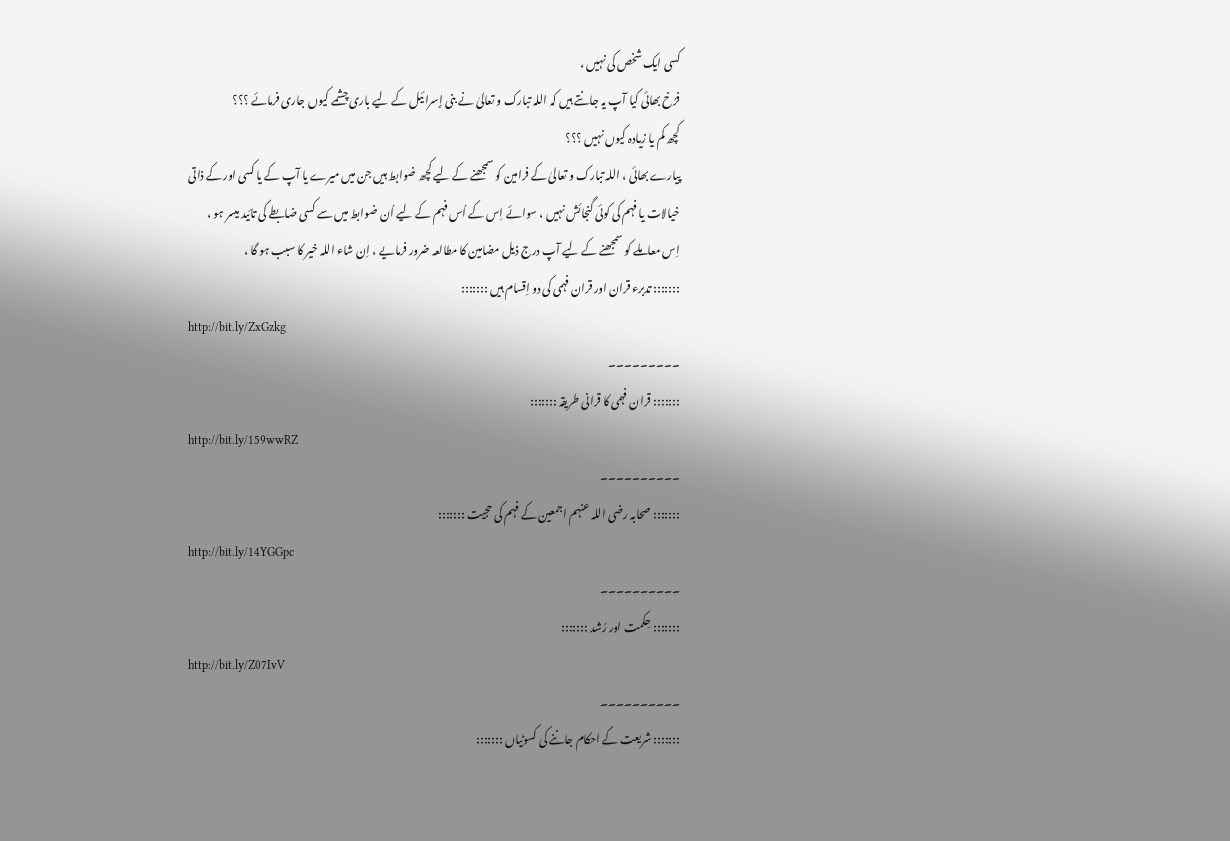کسی ایک شخص کی نہیں ،
فرُخ بھائی کیا آپ یہ جانتے ہیں کہ اللہ تبارک و تعالیٰ نے بنی إِسرائیل کے لیے باری چشمے کیوں جاری فرمائے ؟؟؟
کچھ کم یا زیادہ کیوں نہیں ؟؟؟
پیارے بھائی ، اللہ تبارک و تعالیٰ کے فرامین کو سمجھنے کے لیے کچھ ضوابط ہیں جن میں میرے یا آپ کے یا کسی اور کے ذاتی خیالات یا فہم کی کوئی گنجائش نہیں ، سوائے اِس کے اُس فہم کے لیے اُن ضوابط میں سے کسی ضابطے کی تائید میسر ہو ،
اِس معاملے کو سمجھنے کے لیے آپ درج ذیل مضامین کا مطالعہ ضرور فرمایے ، اِن شاء اللہ خیر کا سبب ہو گا ،
::::::: تدبرء قران اور قران فہمی کی دو اِقسام ہیں :::::::
http://bit.ly/ZxGzkg
۔۔۔۔۔۔۔۔۔
::::::: قران فہمی کا قرانی طریقہ :::::::
http://bit.ly/159wwRZ
۔۔۔۔۔۔۔۔۔۔
::::::: صحابہ رضی اللہ عنہم اجمعین کے فہم کی حجیت :::::::
http://bit.ly/14YGGpc
۔۔۔۔۔۔۔۔۔۔
::::::: حِکمت اور رُشد :::::::
http://bit.ly/Z07IvV
۔۔۔۔۔۔۔۔۔۔
::::::: شریعت کے احکام جاننے کی کسوٹیاں :::::::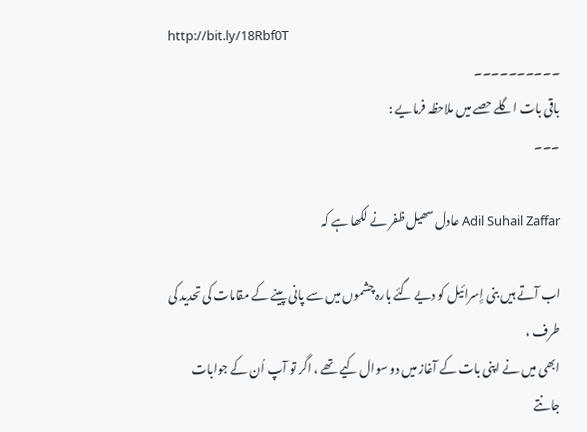http://bit.ly/18Rbf0T
۔۔۔۔۔۔۔۔۔۔
باقی بات اگلے حصے میں ملاحظہ فرمایے :
۔۔۔

Adil Suhail Zaffar عادل سھیل ظفر نے لکھا ہے کہ

اب آتے ہیں بنی إِسرائیل کو دیے گئے بارہ چشموں میں سے پانی پینے کے مقامات کی تحدید کی طرف ،
ابھی میں نے اپنی بات کے آغاز میں دو سوال کیے تھے ، اگر تو آپ اُن کے جوابات جانتے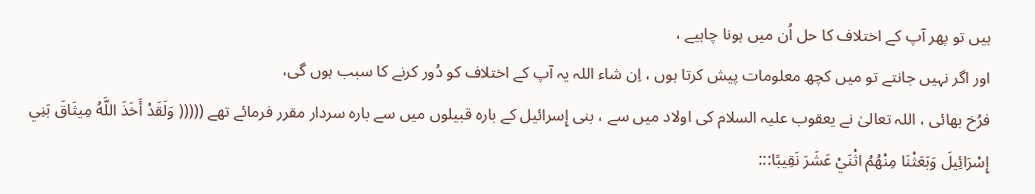ہیں تو پھر آپ کے اختلاف کا حل اُن میں ہونا چاہیے ،
اور اگر نہیں جانتے تو میں کچھ معلومات پیش کرتا ہوں ، اِن شاء اللہ یہ آپ کے اختلاف کو دُور کرنے کا سبب ہوں گی،
فرُخ بھائی ، اللہ تعالیٰ نے یعقوب علیہ السلام کی اولاد میں سے ، بنی إِسرائیل کے بارہ قبیلوں میں سے بارہ سردار مقرر فرمائے تھے ((((( وَلَقَدْ أَخَذَ اللَّهُ مِيثَاقَ بَنِي إِسْرَائِيلَ وَبَعَثْنَا مِنْهُمُ اثْنَيْ عَشَرَ نَقِيبًا:::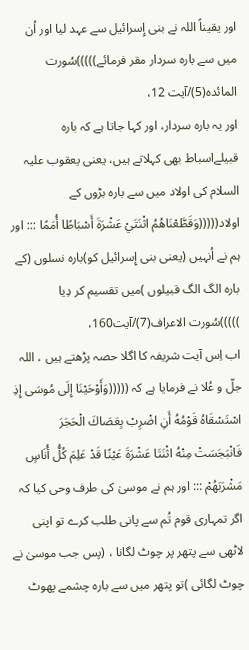اور یقیناً اللہ نے بنی إِسرائیل سے عہد لیا اور اُن میں سے بارہ سردار مقر فرمائے)))))سُورت المائدہ(5)/آیت 12،
اور یہ بارہ سردار، اور کہا جاتا ہے کہ بارہ قبیلےاسباط بھی کہلاتے ہیں، یعنی یعقوب علیہ السلام کی اولاد میں سے بارہ بڑوں کے اولاد(((((وَقَطَّعْنَاهُمُ اثْنَتَيْ عَشْرَةَ أَسْبَاطًا أُمَمًا ::: اور ہم نے اُنہیں (یعنی بنی إِسرائیل کو)بارہ نسلوں (کے بارہ الگ الگ قبیلوں )میں تقسیم کر دِیا )))))سُورت الاعراف(7)/آیت160،
اب اِس آیت شریفہ کا اگلا حصہ پڑھتے ہیں ، اللہ جلّ و عُلا نے فرمایا ہے کہ (((((وَأَوْحَيْنَا إِلَى مُوسَى إِذِ اسْتَسْقَاهُ قَوْمُهُ أَنِ اضْرِبْ بِعَصَاكَ الْحَجَرَ فَانْبَجَسَتْ مِنْهُ اثْنَتَا عَشْرَةَ عَيْنًا قَدْ عَلِمَ كُلُّ أُنَاسٍ مَشْرَبَهُمْ ::: اور ہم نے موسیٰ کی طرف وحی کیا کہ اگر تمہاری قوم تُم سے پانی طلب کرے تو اپنی لاٹھی سے پتھر پر چوٹ لگانا ، (پس جب موسیٰ نے چوٹ لگائی )تو پتھر میں سے بارہ چشمے پھوٹ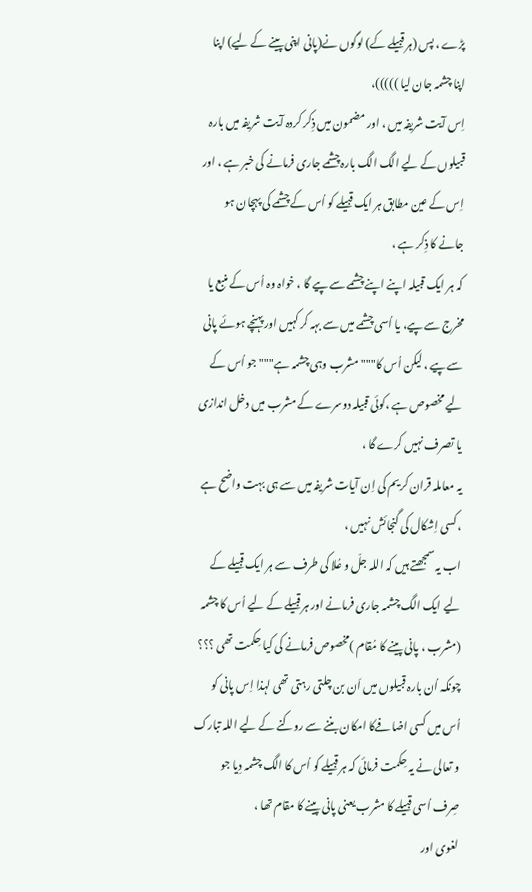پڑے ، پس (ہر قبیلے کے) لوگوں نے(پانی اپنی پینے کے لیے) اپنا اپنا چشمہ جان لیا )))))،
اِس آیت شریفہ میں ، اور مضمون میں ذِکر کردہ آیت شریفہ میں بارہ قبیلوں کے لیے الگ الگ بارہ چشمے جاری فرمانے کی خبر ہے ، اور اِس کے عین مطابق ہر ایک قبیلے کو اُس کے چشمے کی پہچان ہو جانے کا ذِکر ہے ،
کہ ہر ایک قبیلہ اپنے اپنے چشمے سے پیے گا ، خواہ وہ اُس کے منبع یا مخرج سے پیے، یا اُسی چشمے میں سے بہہ کر کہیں اور پہنچے ہوئے پانی سے پیے ، لیکن اُس کا""" مشرب وہی چشمہ ہے""" جو اُس کے لیے مخصوص ہے ،کوئی قبیلہ دوسرے کے مشرب میں دخل اندازی یا تصرف نہیں کرے گا ،
یہ معاملہ قران کریم کی اِن آیات شریفہ میں سے ہی بہت واضح ہے ، کسی اِشکال کی گنجائش نہیں ،
اب یہ سمجھتے ہیں کہ اللہ جلّ و عُلا کی طرف سے ہر ایک قبیلے کے لیے ایک الگ چشمہ جاری فرمانے اور ہر قبیلے کے لیے اُس کا چشمہ (مشرب ، پانی پینے کا مُقام )مخصوص فرمانے کی کیا حِکمت تھی ؟؟؟
چونکہ اُن بارہ قبیلوں میں اَن بن چلتی رہتی تھی لہذا اِس پانی کو اُس میں کسی اضافےکا امکان بننے سے روکنے کے لیے اللہ تبارک و تعالی نے یہ حِکمت فرمائی کہ ہر قبیلے کو اُس کا الگ چشمہ دِیا جو صِرف اُسی قبیلے کا مشرب یعنی پانی پینے کا مقام تھا ،
لغوی اور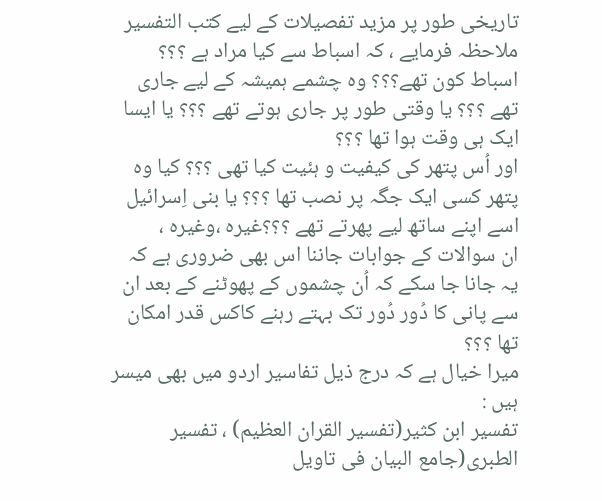تاریخی طور پر مزید تفصیلات کے لیے کتب التفسیر ملاحظہ فرمایے ، کہ اسباط سے کیا مراد ہے ؟؟؟ اسباط کون تھے؟؟؟ وہ چشمے ہمیشہ کے لیے جاری تھے ؟؟؟ یا وقتی طور پر جاری ہوتے تھے ؟؟؟ یا ایسا ایک ہی وقت ہوا تھا ؟؟؟
اور اُس پتھر کی کیفیت و ہئیت کیا تھی ؟؟؟ کیا وہ پتھر کسی ایک جگہ پر نصب تھا ؟؟؟ یا بنی اِسرائیل اسے اپنے ساتھ لیے پھرتے تھے ؟؟؟غیرہ ،وغیرہ ،
ان سوالات کے جوابات جاننا اس بھی ضروری ہے کہ یہ جانا جا سکے کہ اُن چشموں کے پھوٹنے کے بعد ان سے پانی کا دُور دُور تک بہتے رہنے کاکس قدر امکان تھا ؟؟؟
میرا خیال ہے کہ درج ذیل تفاسیر اردو میں بھی میسر ہیں :
تفسیر ابن کثیر(تفسیر القران العظیم) ، تفسیر الطبری(جامع البیان فی تاویل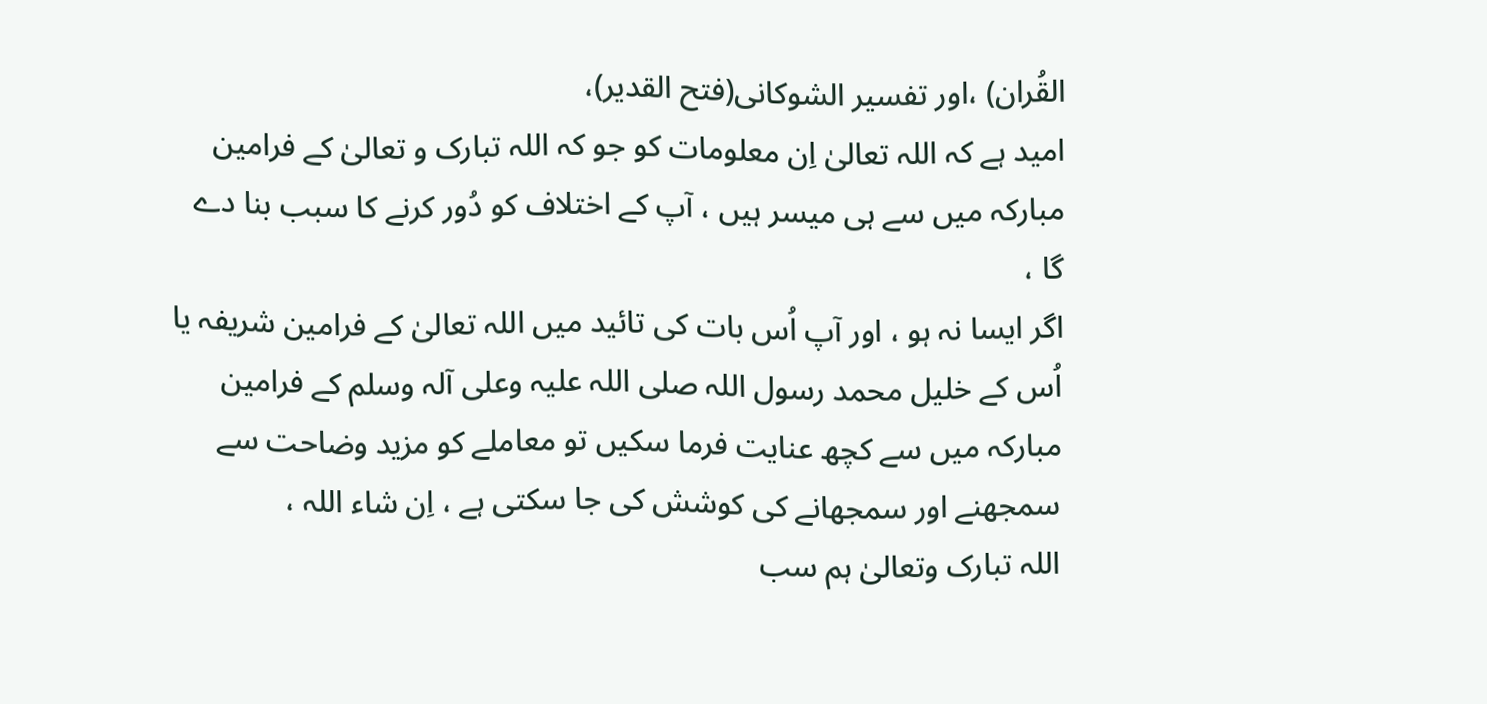القُران) ،اور تفسیر الشوکانی(فتح القدیر)،
امید ہے کہ اللہ تعالیٰ اِن معلومات کو جو کہ اللہ تبارک و تعالیٰ کے فرامین مبارکہ میں سے ہی میسر ہیں ، آپ کے اختلاف کو دُور کرنے کا سبب بنا دے گا ،
اگر ایسا نہ ہو ، اور آپ اُس بات کی تائید میں اللہ تعالیٰ کے فرامین شریفہ یا اُس کے خلیل محمد رسول اللہ صلی اللہ علیہ وعلی آلہ وسلم کے فرامین مبارکہ میں سے کچھ عنایت فرما سکیں تو معاملے کو مزید وضاحت سے سمجھنے اور سمجھانے کی کوشش کی جا سکتی ہے ، اِن شاء اللہ ،
اللہ تبارک وتعالیٰ ہم سب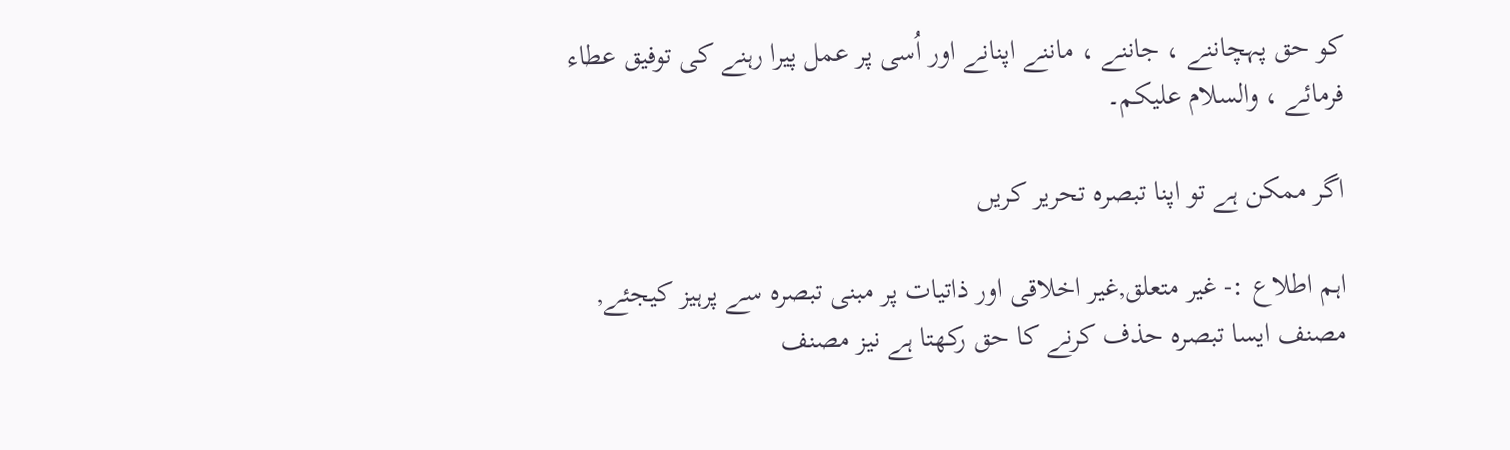کو حق پہچاننے ، جاننے ، ماننے اپنانے اور اُسی پر عمل پیرا رہنے کی توفیق عطاء فرمائے ، والسلام علیکم۔

اگر ممکن ہے تو اپنا تبصرہ تحریر کریں

اہم اطلاع :- غیر متعلق,غیر اخلاقی اور ذاتیات پر مبنی تبصرہ سے پرہیز کیجئے, مصنف ایسا تبصرہ حذف کرنے کا حق رکھتا ہے نیز مصنف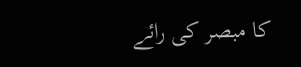کا مبصر کی رائے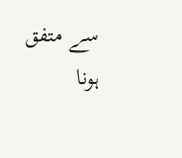سے متفق ہونا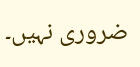ضروری نہیں۔